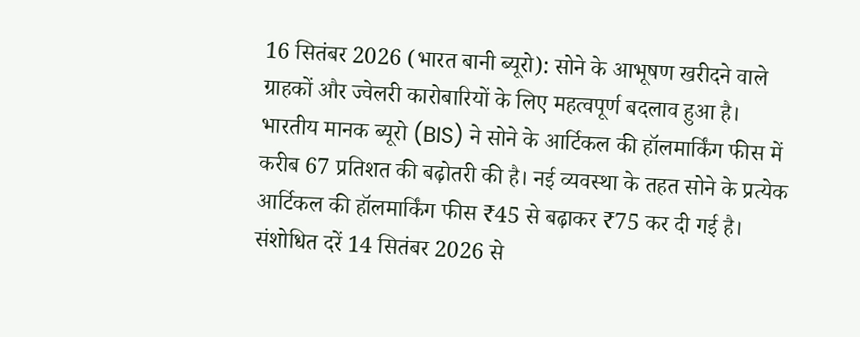16 सितंबर 2026 (भारत बानी ब्यूरो): सोने के आभूषण खरीदने वाले ग्राहकों और ज्वेलरी कारोबारियों के लिए महत्वपूर्ण बदलाव हुआ है। भारतीय मानक ब्यूरो (BIS) ने सोने के आर्टिकल की हॉलमार्किंग फीस में करीब 67 प्रतिशत की बढ़ोतरी की है। नई व्यवस्था के तहत सोने के प्रत्येक आर्टिकल की हॉलमार्किंग फीस ₹45 से बढ़ाकर ₹75 कर दी गई है। संशोधित दरें 14 सितंबर 2026 से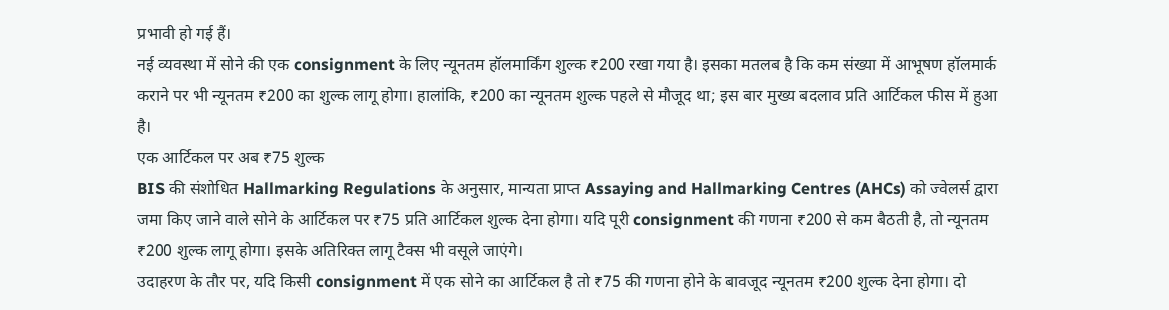प्रभावी हो गई हैं।
नई व्यवस्था में सोने की एक consignment के लिए न्यूनतम हॉलमार्किंग शुल्क ₹200 रखा गया है। इसका मतलब है कि कम संख्या में आभूषण हॉलमार्क कराने पर भी न्यूनतम ₹200 का शुल्क लागू होगा। हालांकि, ₹200 का न्यूनतम शुल्क पहले से मौजूद था; इस बार मुख्य बदलाव प्रति आर्टिकल फीस में हुआ है।
एक आर्टिकल पर अब ₹75 शुल्क
BIS की संशोधित Hallmarking Regulations के अनुसार, मान्यता प्राप्त Assaying and Hallmarking Centres (AHCs) को ज्वेलर्स द्वारा जमा किए जाने वाले सोने के आर्टिकल पर ₹75 प्रति आर्टिकल शुल्क देना होगा। यदि पूरी consignment की गणना ₹200 से कम बैठती है, तो न्यूनतम ₹200 शुल्क लागू होगा। इसके अतिरिक्त लागू टैक्स भी वसूले जाएंगे।
उदाहरण के तौर पर, यदि किसी consignment में एक सोने का आर्टिकल है तो ₹75 की गणना होने के बावजूद न्यूनतम ₹200 शुल्क देना होगा। दो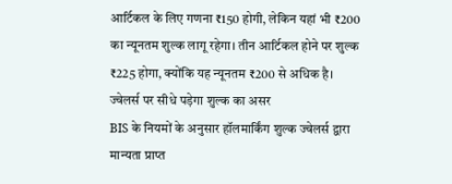आर्टिकल के लिए गणना ₹150 होगी, लेकिन यहां भी ₹200 का न्यूनतम शुल्क लागू रहेगा। तीन आर्टिकल होने पर शुल्क ₹225 होगा, क्योंकि यह न्यूनतम ₹200 से अधिक है।
ज्वेलर्स पर सीधे पड़ेगा शुल्क का असर
BIS के नियमों के अनुसार हॉलमार्किंग शुल्क ज्वेलर्स द्वारा मान्यता प्राप्त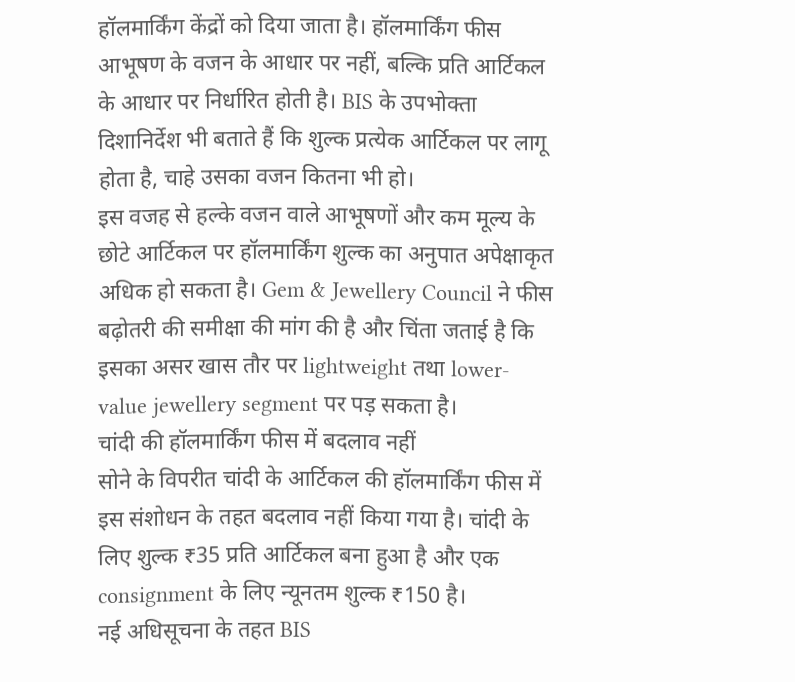हॉलमार्किंग केंद्रों को दिया जाता है। हॉलमार्किंग फीस आभूषण के वजन के आधार पर नहीं, बल्कि प्रति आर्टिकल के आधार पर निर्धारित होती है। BIS के उपभोक्ता दिशानिर्देश भी बताते हैं कि शुल्क प्रत्येक आर्टिकल पर लागू होता है, चाहे उसका वजन कितना भी हो।
इस वजह से हल्के वजन वाले आभूषणों और कम मूल्य के छोटे आर्टिकल पर हॉलमार्किंग शुल्क का अनुपात अपेक्षाकृत अधिक हो सकता है। Gem & Jewellery Council ने फीस बढ़ोतरी की समीक्षा की मांग की है और चिंता जताई है कि इसका असर खास तौर पर lightweight तथा lower-value jewellery segment पर पड़ सकता है।
चांदी की हॉलमार्किंग फीस में बदलाव नहीं
सोने के विपरीत चांदी के आर्टिकल की हॉलमार्किंग फीस में इस संशोधन के तहत बदलाव नहीं किया गया है। चांदी के लिए शुल्क ₹35 प्रति आर्टिकल बना हुआ है और एक consignment के लिए न्यूनतम शुल्क ₹150 है।
नई अधिसूचना के तहत BIS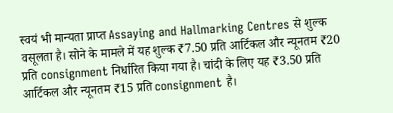स्वयं भी मान्यता प्राप्त Assaying and Hallmarking Centres से शुल्क वसूलता है। सोने के मामले में यह शुल्क ₹7.50 प्रति आर्टिकल और न्यूनतम ₹20 प्रति consignment निर्धारित किया गया है। चांदी के लिए यह ₹3.50 प्रति आर्टिकल और न्यूनतम ₹15 प्रति consignment है।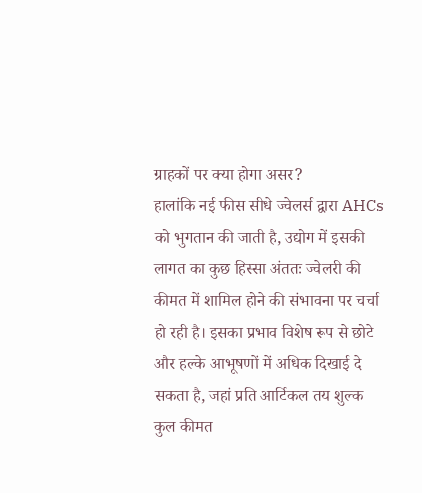ग्राहकों पर क्या होगा असर?
हालांकि नई फीस सीधे ज्वेलर्स द्वारा AHCs को भुगतान की जाती है, उद्योग में इसकी लागत का कुछ हिस्सा अंततः ज्वेलरी की कीमत में शामिल होने की संभावना पर चर्चा हो रही है। इसका प्रभाव विशेष रूप से छोटे और हल्के आभूषणों में अधिक दिखाई दे सकता है, जहां प्रति आर्टिकल तय शुल्क कुल कीमत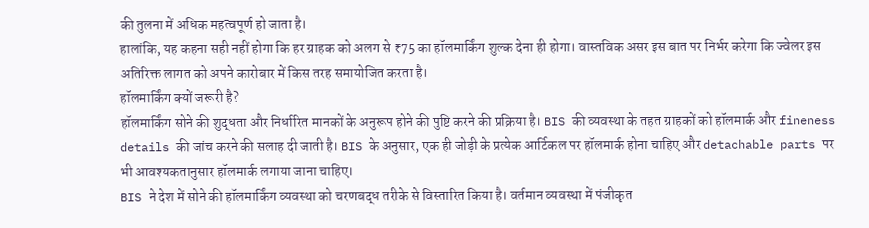की तुलना में अधिक महत्वपूर्ण हो जाता है।
हालांकि, यह कहना सही नहीं होगा कि हर ग्राहक को अलग से ₹75 का हॉलमार्किंग शुल्क देना ही होगा। वास्तविक असर इस बात पर निर्भर करेगा कि ज्वेलर इस अतिरिक्त लागत को अपने कारोबार में किस तरह समायोजित करता है।
हॉलमार्किंग क्यों जरूरी है?
हॉलमार्किंग सोने की शुद्धता और निर्धारित मानकों के अनुरूप होने की पुष्टि करने की प्रक्रिया है। BIS की व्यवस्था के तहत ग्राहकों को हॉलमार्क और fineness details की जांच करने की सलाह दी जाती है। BIS के अनुसार, एक ही जोड़ी के प्रत्येक आर्टिकल पर हॉलमार्क होना चाहिए और detachable parts पर भी आवश्यकतानुसार हॉलमार्क लगाया जाना चाहिए।
BIS ने देश में सोने की हॉलमार्किंग व्यवस्था को चरणबद्ध तरीके से विस्तारित किया है। वर्तमान व्यवस्था में पंजीकृत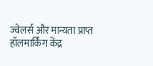ज्वेलर्स और मान्यता प्राप्त हॉलमार्किंग केंद्र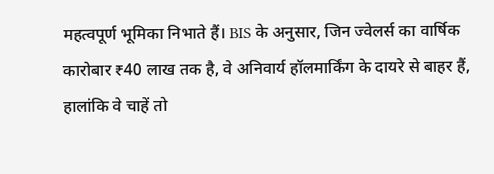महत्वपूर्ण भूमिका निभाते हैं। BIS के अनुसार, जिन ज्वेलर्स का वार्षिक कारोबार ₹40 लाख तक है, वे अनिवार्य हॉलमार्किंग के दायरे से बाहर हैं, हालांकि वे चाहें तो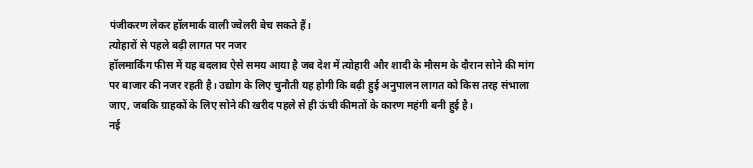पंजीकरण लेकर हॉलमार्क वाली ज्वेलरी बेच सकते हैं।
त्योहारों से पहले बढ़ी लागत पर नजर
हॉलमार्किंग फीस में यह बदलाव ऐसे समय आया है जब देश में त्योहारी और शादी के मौसम के दौरान सोने की मांग पर बाजार की नजर रहती है। उद्योग के लिए चुनौती यह होगी कि बढ़ी हुई अनुपालन लागत को किस तरह संभाला जाए, जबकि ग्राहकों के लिए सोने की खरीद पहले से ही ऊंची कीमतों के कारण महंगी बनी हुई है।
नई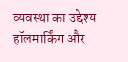व्यवस्था का उद्देश्य हॉलमार्किंग और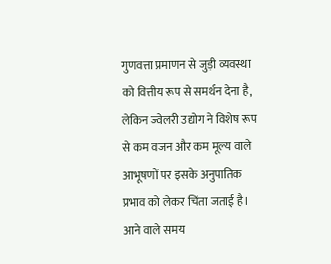गुणवत्ता प्रमाणन से जुड़ी व्यवस्था को वित्तीय रूप से समर्थन देना है, लेकिन ज्वेलरी उद्योग ने विशेष रूप से कम वजन और कम मूल्य वाले आभूषणों पर इसके अनुपातिक प्रभाव को लेकर चिंता जताई है। आने वाले समय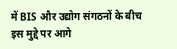में BIS और उद्योग संगठनों के बीच इस मुद्दे पर आगे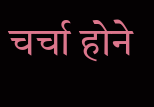चर्चा होने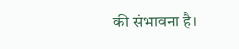की संभावना है।